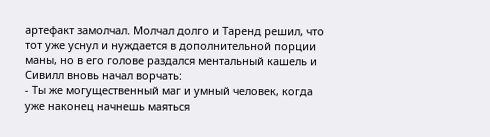артефакт замолчал. Молчал долго и Таренд решил, что тот уже уснул и нуждается в дополнительной порции маны, но в его голове раздался ментальный кашель и Сивилл вновь начал ворчать:
- Ты же могущественный маг и умный человек, когда уже наконец начнешь маяться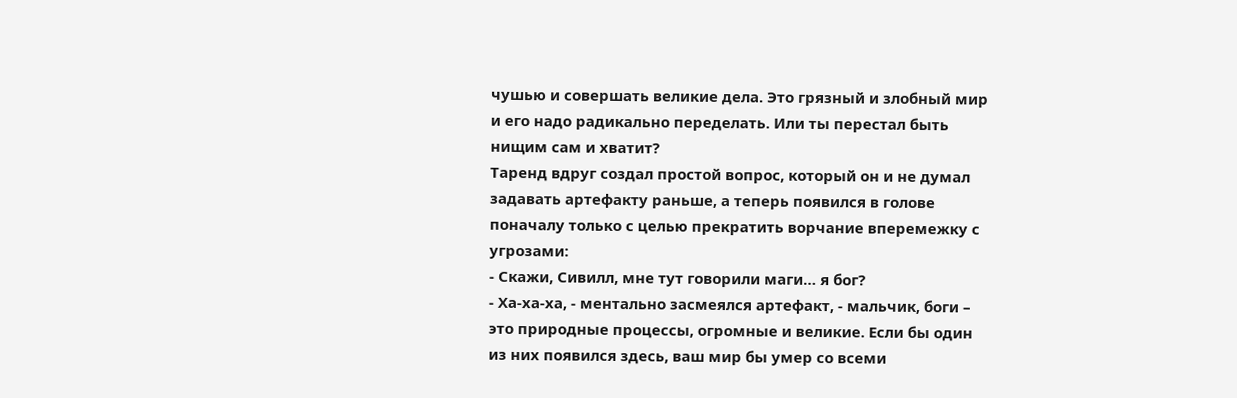чушью и совершать великие дела. Это грязный и злобный мир и его надо радикально переделать. Или ты перестал быть нищим сам и хватит?
Таренд вдруг создал простой вопрос, который он и не думал задавать артефакту раньше, а теперь появился в голове поначалу только с целью прекратить ворчание вперемежку с угрозами:
- Скажи, Сивилл, мне тут говорили маги… я бог?
- Ха-ха-ха, - ментально засмеялся артефакт, - мальчик, боги – это природные процессы, огромные и великие. Если бы один из них появился здесь, ваш мир бы умер со всеми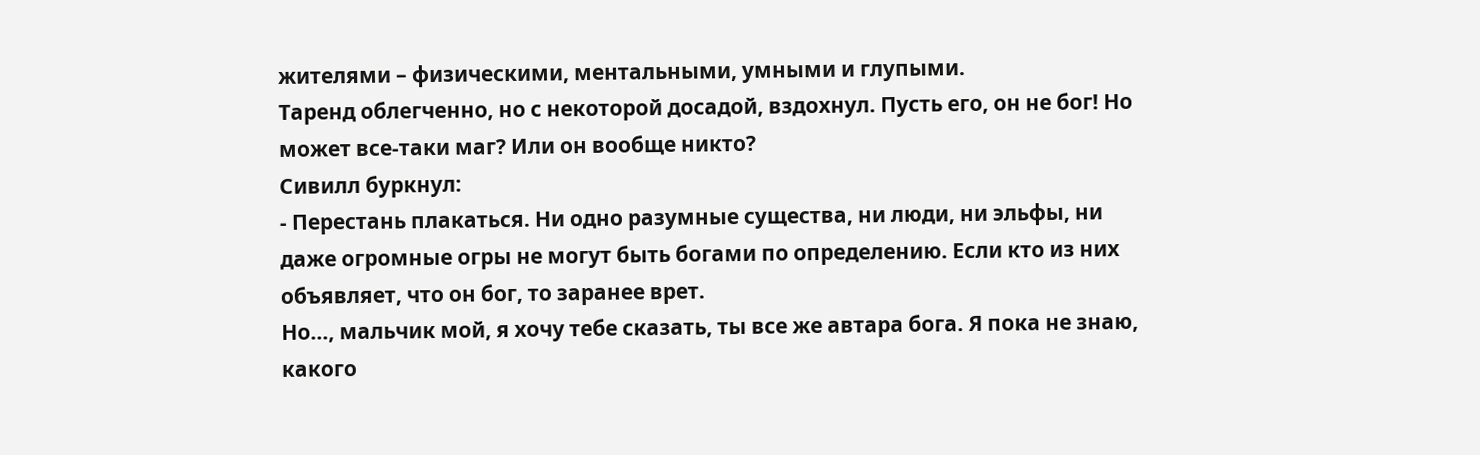жителями – физическими, ментальными, умными и глупыми.
Таренд облегченно, но с некоторой досадой, вздохнул. Пусть его, он не бог! Но может все-таки маг? Или он вообще никто?
Сивилл буркнул:
- Перестань плакаться. Ни одно разумные существа, ни люди, ни эльфы, ни даже огромные огры не могут быть богами по определению. Если кто из них объявляет, что он бог, то заранее врет.
Но…, мальчик мой, я хочу тебе сказать, ты все же автара бога. Я пока не знаю, какого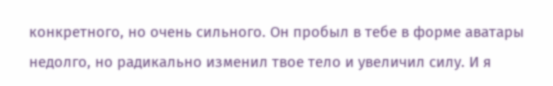конкретного, но очень сильного. Он пробыл в тебе в форме аватары недолго, но радикально изменил твое тело и увеличил силу. И я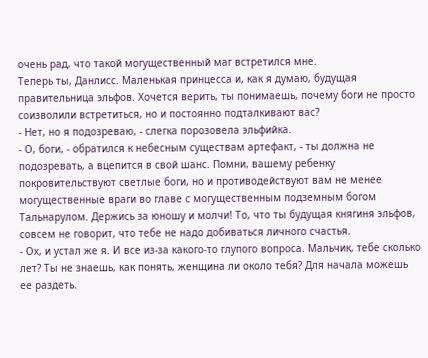очень рад, что такой могущественный маг встретился мне.
Теперь ты, Данлисс. Маленькая принцесса и, как я думаю, будущая правительница эльфов. Хочется верить, ты понимаешь, почему боги не просто соизволили встретиться, но и постоянно подталкивают вас?
- Нет, но я подозреваю, - слегка порозовела эльфийка.
- О, боги, - обратился к небесным существам артефакт, - ты должна не подозревать, а вцепится в свой шанс. Помни, вашему ребенку покровительствуют светлые боги, но и противодействуют вам не менее могущественные враги во главе с могущественным подземным богом Тальнарулом. Держись за юношу и молчи! То, что ты будущая княгиня эльфов, совсем не говорит, что тебе не надо добиваться личного счастья.
- Ох, и устал же я. И все из-за какого-то глупого вопроса. Мальчик, тебе сколько лет? Ты не знаешь, как понять, женщина ли около тебя? Для начала можешь ее раздеть.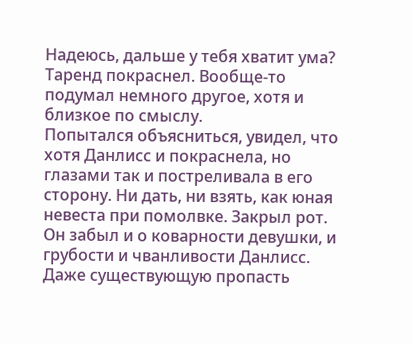Надеюсь, дальше у тебя хватит ума?
Таренд покраснел. Вообще-то подумал немного другое, хотя и близкое по смыслу.
Попытался объясниться, увидел, что хотя Данлисс и покраснела, но глазами так и постреливала в его сторону. Ни дать, ни взять, как юная невеста при помолвке. Закрыл рот.
Он забыл и о коварности девушки, и грубости и чванливости Данлисс. Даже существующую пропасть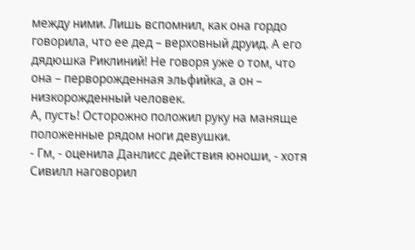между ними. Лишь вспомнил, как она гордо говорила, что ее дед – верховный друид. А его дядюшка Риклиний! Не говоря уже о том, что она – перворожденная эльфийка, а он – низкорожденный человек.
А, пусть! Осторожно положил руку на маняще положенные рядом ноги девушки.
- Гм, - оценила Данлисс действия юноши, - хотя Сивилл наговорил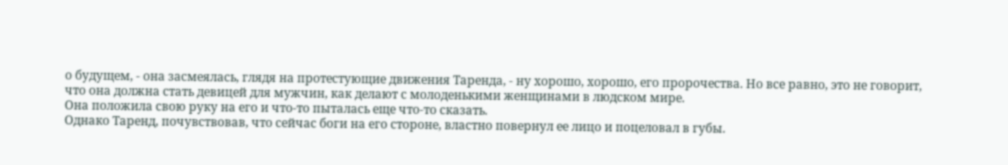о будущем, - она засмеялась, глядя на протестующие движения Таренда, - ну хорошо, хорошо, его пророчества. Но все равно, это не говорит, что она должна стать девицей для мужчин, как делают с молоденькими женщинами в людском мире.
Она положила свою руку на его и что-то пыталась еще что-то сказать.
Однако Таренд, почувствовав, что сейчас боги на его стороне, властно повернул ее лицо и поцеловал в губы.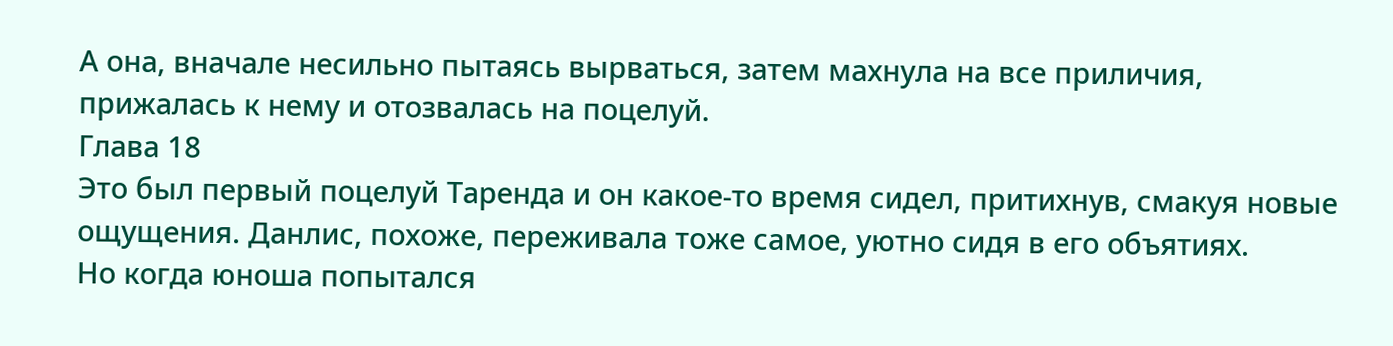А она, вначале несильно пытаясь вырваться, затем махнула на все приличия, прижалась к нему и отозвалась на поцелуй.
Глава 18
Это был первый поцелуй Таренда и он какое-то время сидел, притихнув, смакуя новые ощущения. Данлис, похоже, переживала тоже самое, уютно сидя в его объятиях.
Но когда юноша попытался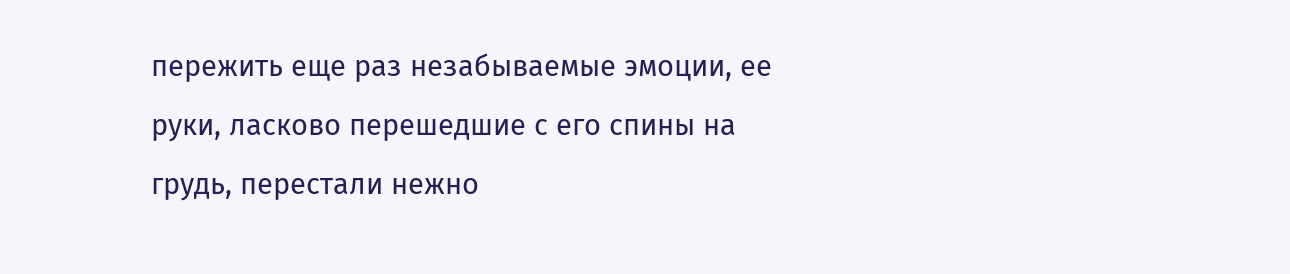пережить еще раз незабываемые эмоции, ее руки, ласково перешедшие с его спины на грудь, перестали нежно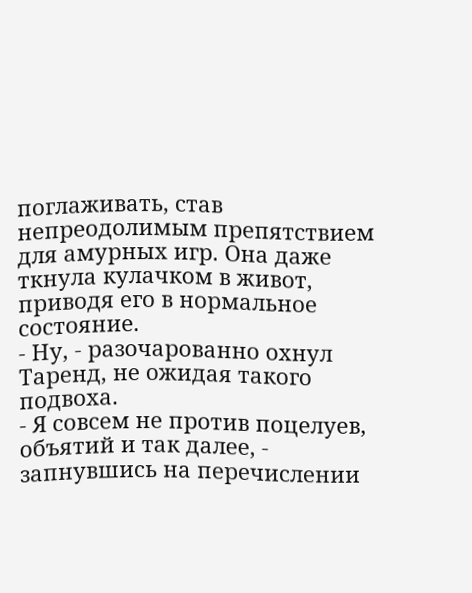поглаживать, став непреодолимым препятствием для амурных игр. Она даже ткнула кулачком в живот, приводя его в нормальное состояние.
- Ну, - разочарованно охнул Таренд, не ожидая такого подвоха.
- Я совсем не против поцелуев, объятий и так далее, - запнувшись на перечислении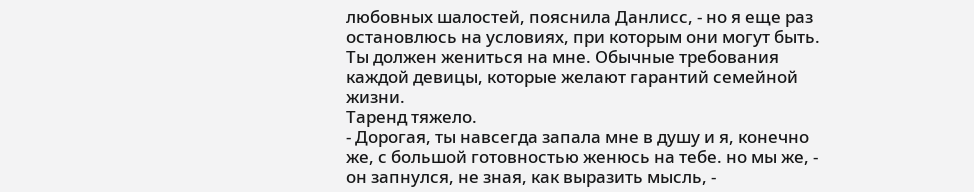любовных шалостей, пояснила Данлисс, - но я еще раз остановлюсь на условиях, при которым они могут быть. Ты должен жениться на мне. Обычные требования каждой девицы, которые желают гарантий семейной жизни.
Таренд тяжело.
- Дорогая, ты навсегда запала мне в душу и я, конечно же, с большой готовностью женюсь на тебе. но мы же, - он запнулся, не зная, как выразить мысль, -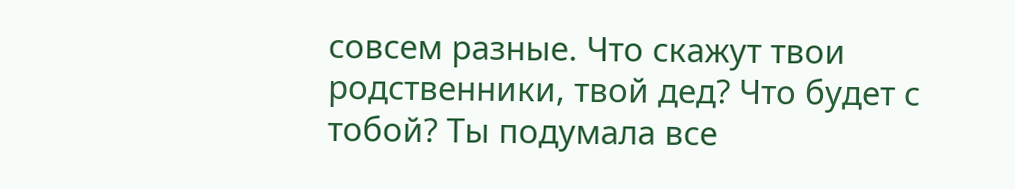совсем разные. Что скажут твои родственники, твой дед? Что будет с тобой? Ты подумала все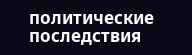политические последствия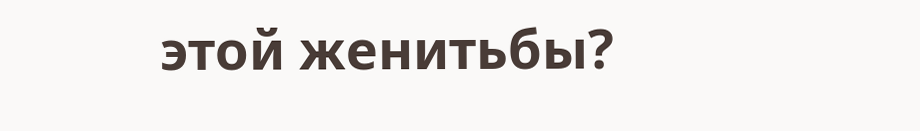этой женитьбы?